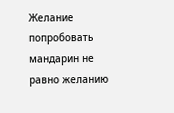Желание попробовать мандарин не равно желанию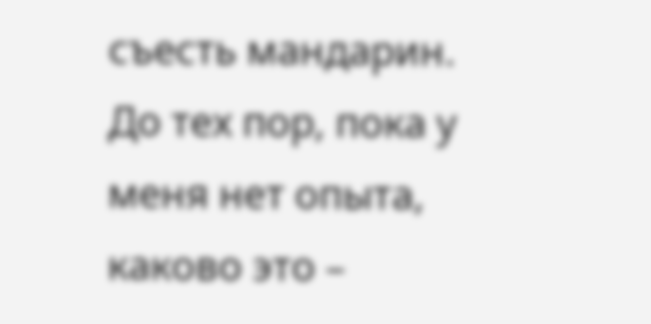съесть мандарин. До тех пор, пока у меня нет опыта, каково это –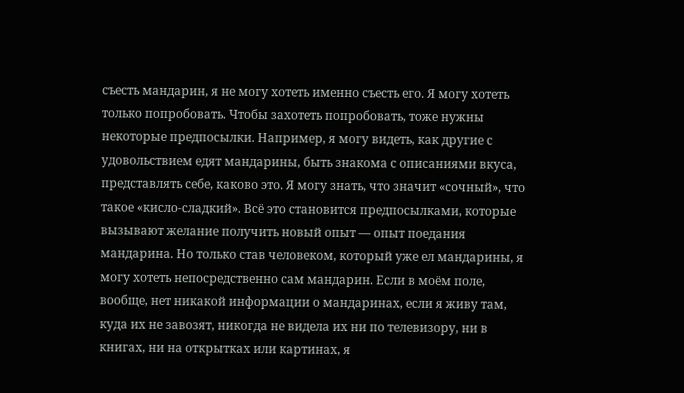съесть мандарин, я не могу хотеть именно съесть его. Я могу хотеть только попробовать. Чтобы захотеть попробовать, тоже нужны некоторые предпосылки. Например, я могу видеть, как другие с удовольствием едят мандарины, быть знакома с описаниями вкуса, представлять себе, каково это. Я могу знать, что значит «сочный», что такое «кисло‑сладкий». Всё это становится предпосылками, которые вызывают желание получить новый опыт — опыт поедания мандарина. Но только став человеком, который уже ел мандарины, я могу хотеть непосредственно сам мандарин. Если в моём поле, вообще, нет никакой информации о мандаринах, если я живу там, куда их не завозят, никогда не видела их ни по телевизору, ни в книгах, ни на открытках или картинах, я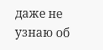даже не узнаю об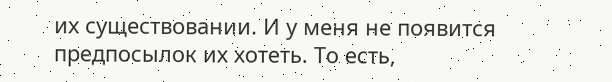их существовании. И у меня не появится предпосылок их хотеть. То есть,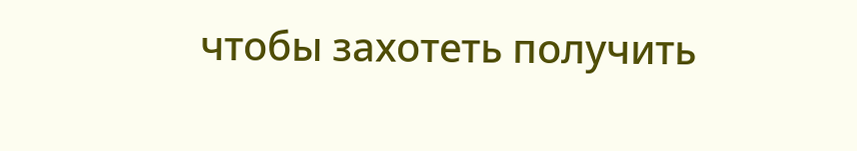чтобы захотеть получить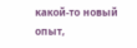какой‑то новый опыт,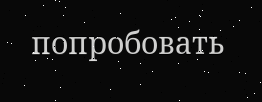попробовать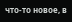что‑то новое, в